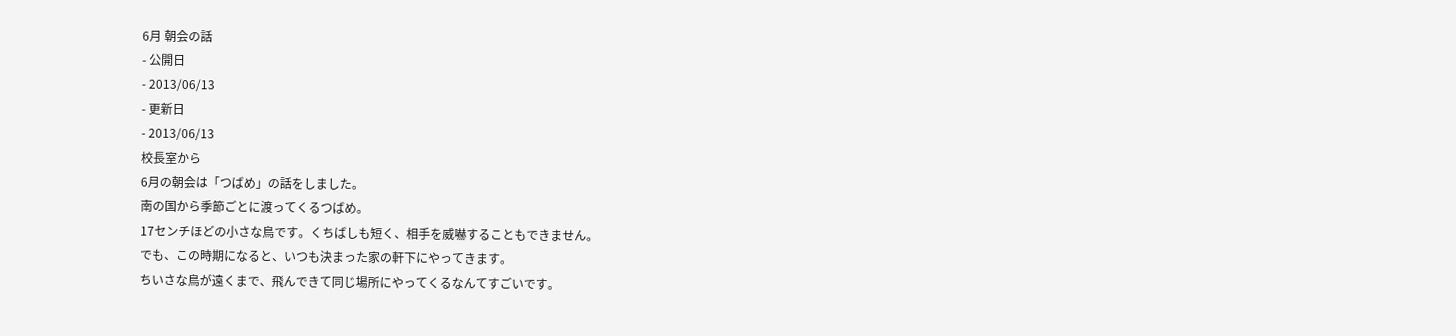6月 朝会の話
- 公開日
- 2013/06/13
- 更新日
- 2013/06/13
校長室から
6月の朝会は「つばめ」の話をしました。
南の国から季節ごとに渡ってくるつばめ。
17センチほどの小さな鳥です。くちばしも短く、相手を威嚇することもできません。
でも、この時期になると、いつも決まった家の軒下にやってきます。
ちいさな鳥が遠くまで、飛んできて同じ場所にやってくるなんてすごいです。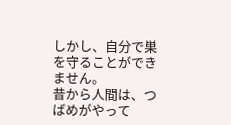しかし、自分で巣を守ることができません。
昔から人間は、つばめがやって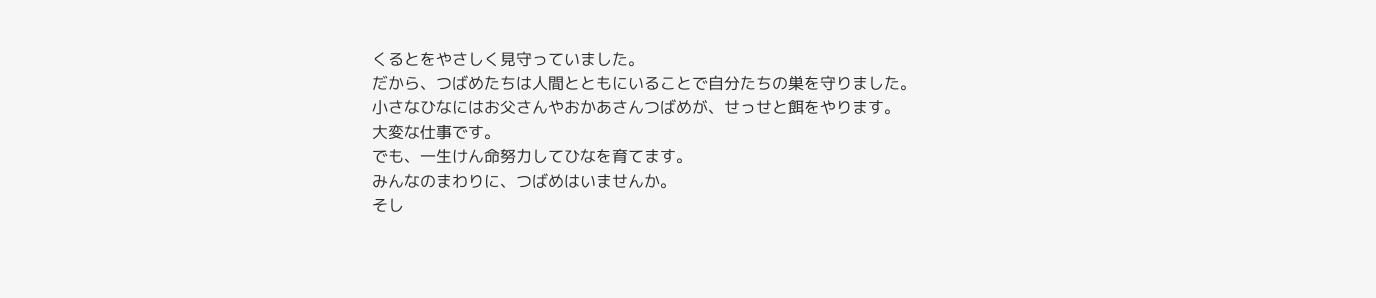くるとをやさしく見守っていました。
だから、つばめたちは人間とともにいることで自分たちの巣を守りました。
小さなひなにはお父さんやおかあさんつばめが、せっせと餌をやります。
大変な仕事です。
でも、一生けん命努力してひなを育てます。
みんなのまわりに、つばめはいませんか。
そし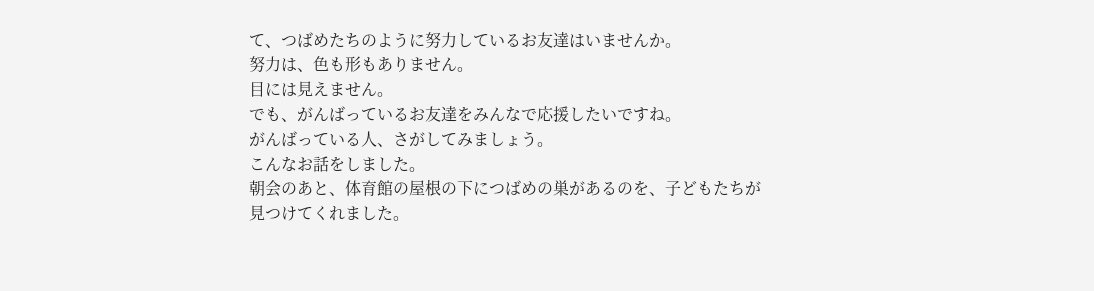て、つばめたちのように努力しているお友達はいませんか。
努力は、色も形もありません。
目には見えません。
でも、がんばっているお友達をみんなで応援したいですね。
がんばっている人、さがしてみましょう。
こんなお話をしました。
朝会のあと、体育館の屋根の下につばめの巣があるのを、子どもたちが
見つけてくれました。